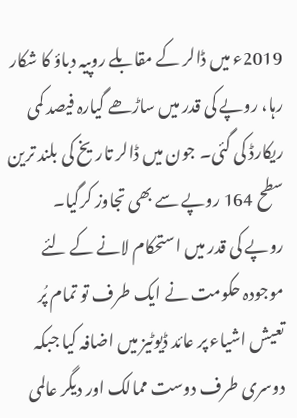2019ء میں ڈالر کے مقابلے روپیہ دباؤ کا شکار رہا، روپے کی قدر میں ساڑھے گیارہ فیصد کمی ریکارڈ کی گئی۔ جون میں ڈالر تاریخ کی بلند ترین سطح 164 روپے سے بھی تجاوز کرگیا۔
روپے کی قدر میں استحکام لانے کے لئے موجودہ حکومت نے ایک طرف تو تمام پُر تعیش اشیاء پر عائد ڈیوٹیز میں اضافہ کیا جبکہ دوسری طرف دوست ممالک اور دیگر عالمی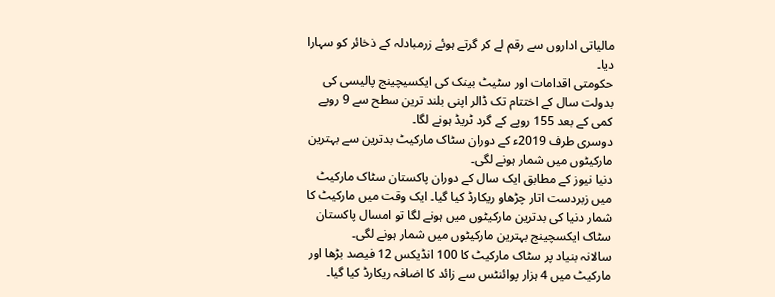مالیاتی اداروں سے رقم لے کر گرتے ہوئے زرمبادلہ کے ذخائر کو سہارا دیا۔
حکومتی اقدامات اور سٹیٹ بینک کی ایکسیچینج پالیسی کی بدولت سال کے اختتام تک ڈالر اپنی بلند ترین سطح سے 9 روپے کمی کے بعد 155 روپے کے گرد ٹریڈ ہونے لگا۔
دوسری طرف 2019ء کے دوران سٹاک مارکیٹ بدترین سے بہترین مارکیٹوں میں شمار ہونے لگی۔
دنیا نیوز کے مطابق ایک سال کے دوران پاکستان سٹاک مارکیٹ میں زبردست اتار چڑھاو ریکارڈ کیا گیا۔ ایک وقت میں مارکیٹ کا شمار دنیا کی بدترین مارکیٹوں میں ہونے لگا تو امسال پاکستان سٹاک ایکسچینج بہترین مارکیٹوں میں شمار ہونے لگی۔
سالانہ بنیاد پر سٹاک مارکیٹ کا 100 انڈیکس 12 فیصد بڑھا اور مارکیٹ میں 4 ہزار پوائنٹس سے زائد کا اضافہ ریکارڈ کیا گیا۔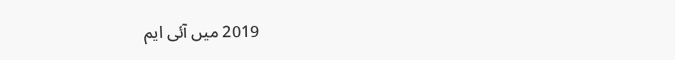2019 میں آئی ایم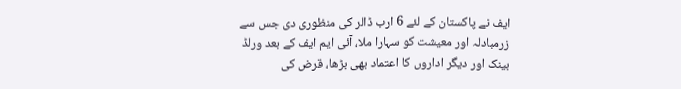ایف نے پاکستان کے لئے 6 ارب ڈالر کی منظوری دی جس سے زرمبادلہ اور معیشت کو سہارا ملا، آئی ایم ایف کے بعد ورلڈ بینک اور دیگر اداروں کا اعتماد بھی بڑھا، قرض کی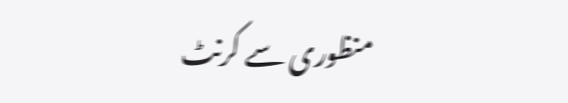منظوری سے کرنٹ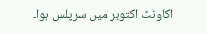اکاونٹ اکتوبر میں سرپلس ہوا۔